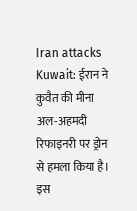Iran attacks Kuwait: ईरान ने कुवैत की मीना अल-अहमदी रिफाइनरी पर ड्रोन से हमला किया है। इस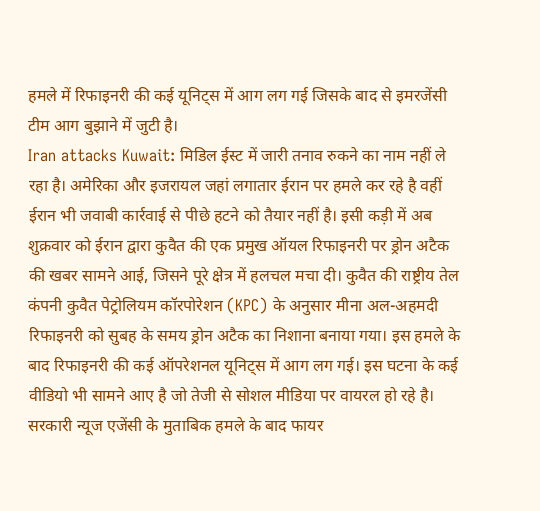हमले में रिफाइनरी की कई यूनिट्स में आग लग गई जिसके बाद से इमरजेंसी टीम आग बुझाने में जुटी है।
Iran attacks Kuwait: मिडिल ईस्ट में जारी तनाव रुकने का नाम नहीं ले रहा है। अमेरिका और इजरायल जहां लगातार ईरान पर हमले कर रहे है वहीं ईरान भी जवाबी कार्रवाई से पीछे हटने को तैयार नहीं है। इसी कड़ी में अब शुक्रवार को ईरान द्वारा कुवैत की एक प्रमुख ऑयल रिफाइनरी पर ड्रोन अटैक की खबर सामने आई, जिसने पूरे क्षेत्र में हलचल मचा दी। कुवैत की राष्ट्रीय तेल कंपनी कुवैत पेट्रोलियम कॉरपोरेशन (KPC) के अनुसार मीना अल-अहमदी रिफाइनरी को सुबह के समय ड्रोन अटैक का निशाना बनाया गया। इस हमले के बाद रिफाइनरी की कई ऑपरेशनल यूनिट्स में आग लग गई। इस घटना के कई वीडियो भी सामने आए है जो तेजी से सोशल मीडिया पर वायरल हो रहे है।
सरकारी न्यूज एजेंसी के मुताबिक हमले के बाद फायर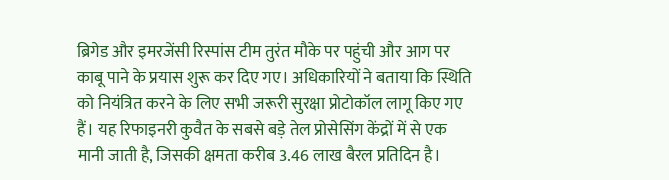ब्रिगेड और इमरजेंसी रिस्पांस टीम तुरंत मौके पर पहुंची और आग पर काबू पाने के प्रयास शुरू कर दिए गए। अधिकारियों ने बताया कि स्थिति को नियंत्रित करने के लिए सभी जरूरी सुरक्षा प्रोटोकॉल लागू किए गए हैं। यह रिफाइनरी कुवैत के सबसे बड़े तेल प्रोसेसिंग केंद्रों में से एक मानी जाती है, जिसकी क्षमता करीब 3.46 लाख बैरल प्रतिदिन है।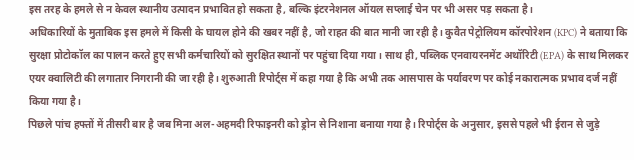इस तरह के हमले से न केवल स्थानीय उत्पादन प्रभावित हो सकता है, बल्कि इंटरनेशनल ऑयल सप्लाई चेन पर भी असर पड़ सकता है।
अधिकारियों के मुताबिक इस हमले में किसी के घायल होने की खबर नहीं है, जो राहत की बात मानी जा रही है। कुवैत पेट्रोलियम कॉरपोरेशन (KPC) ने बताया कि सुरक्षा प्रोटोकॉल का पालन करते हुए सभी कर्मचारियों को सुरक्षित स्थानों पर पहुंचा दिया गया। साथ ही, पब्लिक एनवायरनमेंट अथॉरिटी (EPA) के साथ मिलकर एयर क्वालिटी की लगातार निगरानी की जा रही है। शुरुआती रिपोर्ट्स में कहा गया है कि अभी तक आसपास के पर्यावरण पर कोई नकारात्मक प्रभाव दर्ज नहीं किया गया है।
पिछले पांच हफ्तों में तीसरी बार है जब मिना अल-अहमदी रिफाइनरी को ड्रोन से निशाना बनाया गया है। रिपोर्ट्स के अनुसार, इससे पहले भी ईरान से जुड़े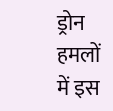ड्रोन हमलों में इस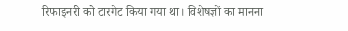रिफाइनरी को टारगेट किया गया था। विशेषज्ञों का मानना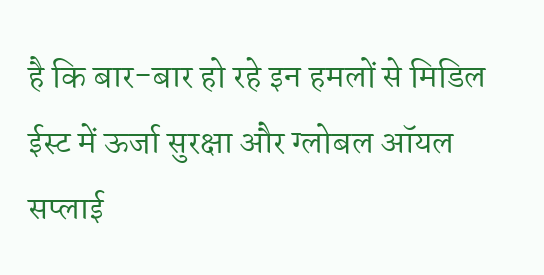है कि बार-बार हो रहे इन हमलों से मिडिल ईस्ट में ऊर्जा सुरक्षा और ग्लोबल ऑयल सप्लाई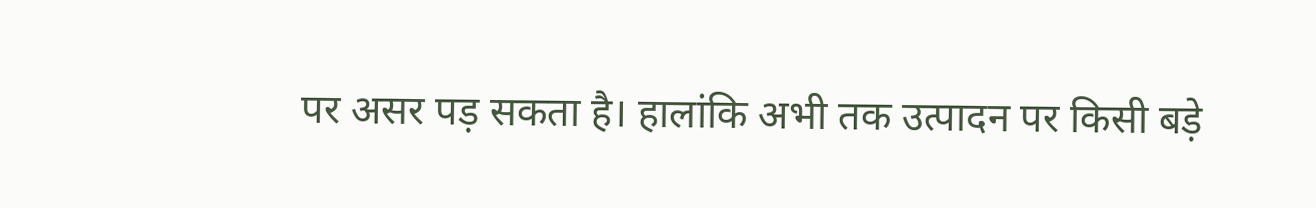पर असर पड़ सकता है। हालांकि अभी तक उत्पादन पर किसी बड़े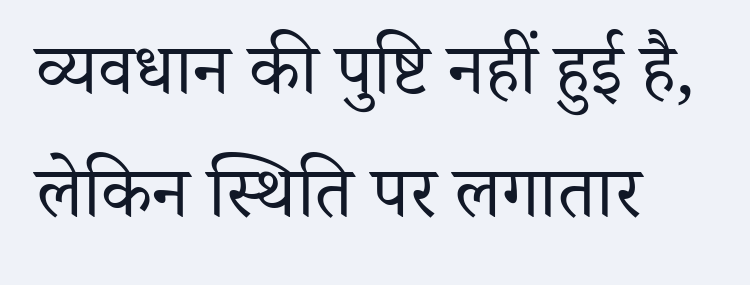व्यवधान की पुष्टि नहीं हुई है, लेकिन स्थिति पर लगातार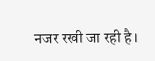नजर रखी जा रही है।